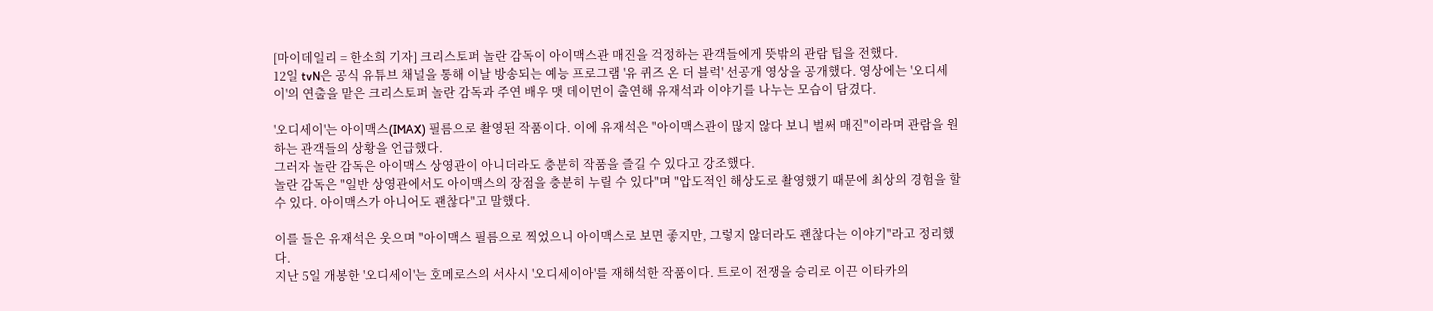[마이데일리 = 한소희 기자] 크리스토퍼 놀란 감독이 아이맥스관 매진을 걱정하는 관객들에게 뜻밖의 관람 팁을 전했다.
12일 tvN은 공식 유튜브 채널을 통해 이날 방송되는 예능 프로그램 '유 퀴즈 온 더 블럭' 선공개 영상을 공개했다. 영상에는 '오디세이'의 연출을 맡은 크리스토퍼 놀란 감독과 주연 배우 맷 데이먼이 출연해 유재석과 이야기를 나누는 모습이 담겼다.

'오디세이'는 아이맥스(IMAX) 필름으로 촬영된 작품이다. 이에 유재석은 "아이맥스관이 많지 않다 보니 벌써 매진"이라며 관람을 원하는 관객들의 상황을 언급했다.
그러자 놀란 감독은 아이맥스 상영관이 아니더라도 충분히 작품을 즐길 수 있다고 강조했다.
놀란 감독은 "일반 상영관에서도 아이맥스의 장점을 충분히 누릴 수 있다"며 "압도적인 해상도로 촬영했기 때문에 최상의 경험을 할 수 있다. 아이맥스가 아니어도 괜찮다"고 말했다.

이를 들은 유재석은 웃으며 "아이맥스 필름으로 찍었으니 아이맥스로 보면 좋지만, 그렇지 않더라도 괜찮다는 이야기"라고 정리했다.
지난 5일 개봉한 '오디세이'는 호메로스의 서사시 '오디세이아'를 재해석한 작품이다. 트로이 전쟁을 승리로 이끈 이타카의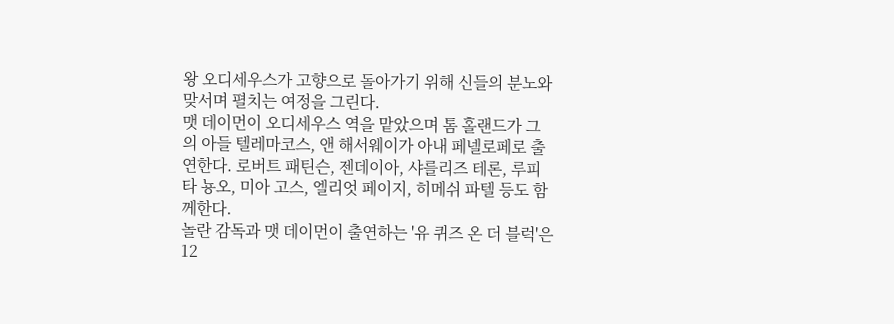왕 오디세우스가 고향으로 돌아가기 위해 신들의 분노와 맞서며 펼치는 여정을 그린다.
맷 데이먼이 오디세우스 역을 맡았으며 톰 홀랜드가 그의 아들 텔레마코스, 앤 해서웨이가 아내 페넬로페로 출연한다. 로버트 패틴슨, 젠데이아, 샤를리즈 테론, 루피타 뇽오, 미아 고스, 엘리엇 페이지, 히메쉬 파텔 등도 함께한다.
놀란 감독과 맷 데이먼이 출연하는 '유 퀴즈 온 더 블럭'은 12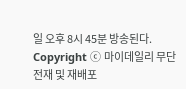일 오후 8시 45분 방송된다.
Copyright ⓒ 마이데일리 무단 전재 및 재배포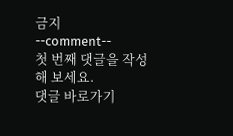금지
--comment--
첫 번째 댓글을 작성해 보세요.
댓글 바로가기